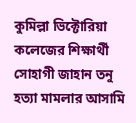কুমিল্লা ভিক্টোরিয়া কলেজের শিক্ষার্থী সোহাগী জাহান তনু হত্যা মামলার আসামি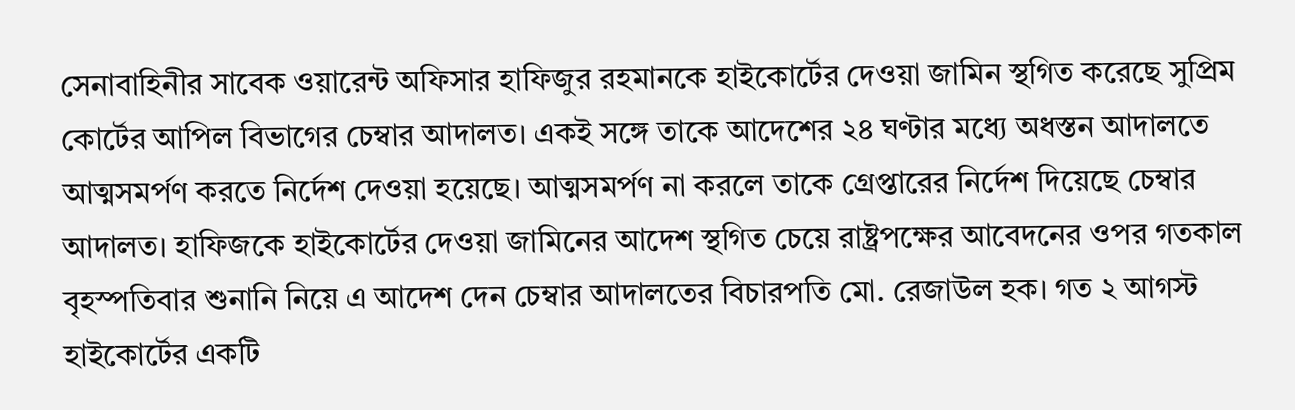সেনাবাহিনীর সাবেক ওয়ারেন্ট অফিসার হাফিজুর রহমানকে হাইকোর্টের দেওয়া জামিন স্থগিত করেছে সুপ্রিম কোর্টের আপিল বিভাগের চেম্বার আদালত। একই সঙ্গে তাকে আদেশের ২৪ ঘণ্টার মধ্যে অধস্তন আদালতে আত্মসমর্পণ করতে নির্দেশ দেওয়া হয়েছে। আত্মসমর্পণ না করলে তাকে গ্রেপ্তারের নির্দেশ দিয়েছে চেম্বার আদালত। হাফিজকে হাইকোর্টের দেওয়া জামিনের আদেশ স্থগিত চেয়ে রাষ্ট্রপক্ষের আবেদনের ওপর গতকাল বৃহস্পতিবার শুনানি নিয়ে এ আদেশ দেন চেম্বার আদালতের বিচারপতি মো. রেজাউল হক। গত ২ আগস্ট হাইকোর্টের একটি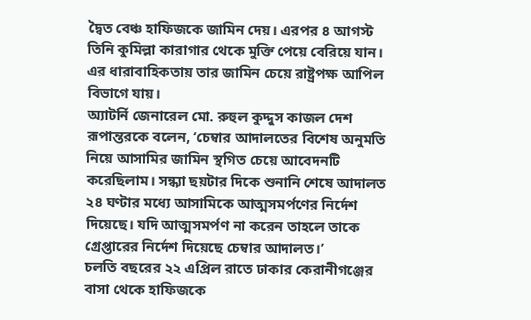দ্বৈত বেঞ্চ হাফিজকে জামিন দেয়। এরপর ৪ আগস্ট তিনি কুমিল্লা কারাগার থেকে মুক্তি পেয়ে বেরিয়ে যান। এর ধারাবাহিকতায় তার জামিন চেয়ে রাষ্ট্রপক্ষ আপিল বিভাগে যায়।
অ্যাটর্নি জেনারেল মো. রুহুল কুদ্দুস কাজল দেশ রূপান্তরকে বলেন, ‘চেম্বার আদালতের বিশেষ অনুমতি নিয়ে আসামির জামিন স্থগিত চেয়ে আবেদনটি করেছিলাম। সন্ধ্যা ছয়টার দিকে শুনানি শেষে আদালত ২৪ ঘণ্টার মধ্যে আসামিকে আত্মসমর্পণের নির্দেশ দিয়েছে। যদি আত্মসমর্পণ না করেন তাহলে তাকে গ্রেপ্তারের নির্দেশ দিয়েছে চেম্বার আদালত।’
চলতি বছরের ২২ এপ্রিল রাতে ঢাকার কেরানীগঞ্জের বাসা থেকে হাফিজকে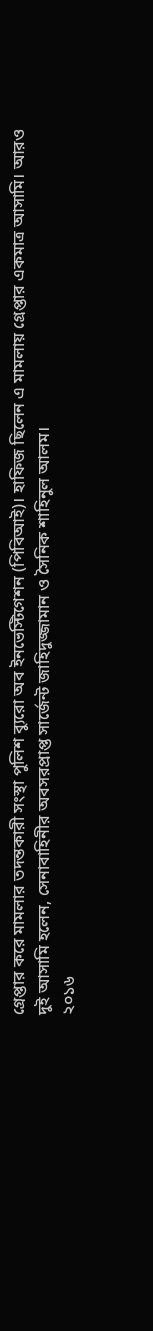গ্রেপ্তার করে মামলার তদন্তকারী সংস্থা পুলিশ ব্যুরো অব ইনভেস্টিগেশন (পিবিআই)। হাফিজ ছিলেন এ মামলায় গ্রেপ্তার একমাত্র আসামি। আরও দুই আসামি হলেন, সেনাবাহিনীর অবসরপ্রাপ্ত সার্জেন্ট জাহিদুজ্জামান ও সৈনিক শাহিনুল আলম।
২০১৬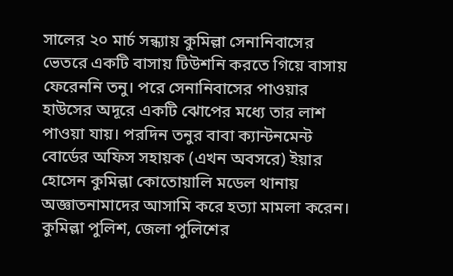সালের ২০ মার্চ সন্ধ্যায় কুমিল্লা সেনানিবাসের ভেতরে একটি বাসায় টিউশনি করতে গিয়ে বাসায় ফেরেননি তনু। পরে সেনানিবাসের পাওয়ার হাউসের অদূরে একটি ঝোপের মধ্যে তার লাশ পাওয়া যায়। পরদিন তনুর বাবা ক্যান্টনমেন্ট বোর্ডের অফিস সহায়ক (এখন অবসরে) ইয়ার হোসেন কুমিল্লা কোতোয়ালি মডেল থানায় অজ্ঞাতনামাদের আসামি করে হত্যা মামলা করেন। কুমিল্লা পুলিশ, জেলা পুলিশের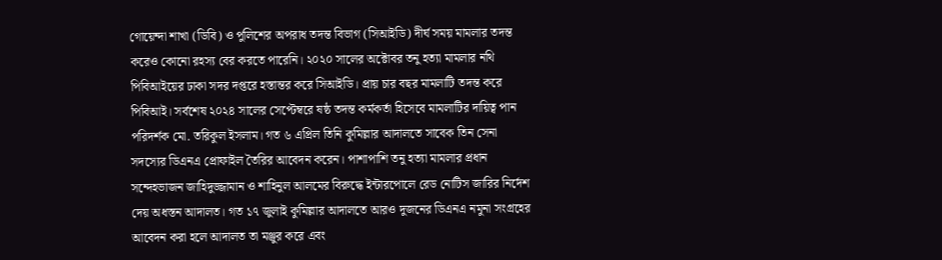গোয়েন্দা শাখা (ডিবি) ও পুলিশের অপরাধ তদন্ত বিভাগ (সিআইডি) দীর্ঘ সময় মামলার তদন্ত করেও কোনো রহস্য বের করতে পারেনি। ২০২০ সালের অক্টোবর তনু হত্যা মামলার নথি পিবিআইয়ের ঢাকা সদর দপ্তরে হস্তান্তর করে সিআইডি। প্রায় চার বছর মামলাটি তদন্ত করে পিবিআই। সর্বশেষ ২০২৪ সালের সেপ্টেম্বরে ষষ্ঠ তদন্ত কর্মকর্তা হিসেবে মামলাটির দায়িত্ব পান পরিদর্শক মো. তরিকুল ইসলাম। গত ৬ এপ্রিল তিনি কুমিল্লার আদালতে সাবেক তিন সেনা সদস্যের ডিএনএ প্রোফাইল তৈরির আবেদন করেন। পাশাপাশি তনু হত্যা মামলার প্রধান সন্দেহভাজন জাহিদুজ্জামান ও শাহিনুল আলমের বিরুদ্ধে ইন্টারপোলে রেড নোটিস জারির নির্দেশ দেয় অধস্তন আদালত। গত ১৭ জুলাই কুমিল্লার আদালতে আরও দুজনের ডিএনএ নমুনা সংগ্রহের আবেদন করা হলে আদালত তা মঞ্জুর করে এবং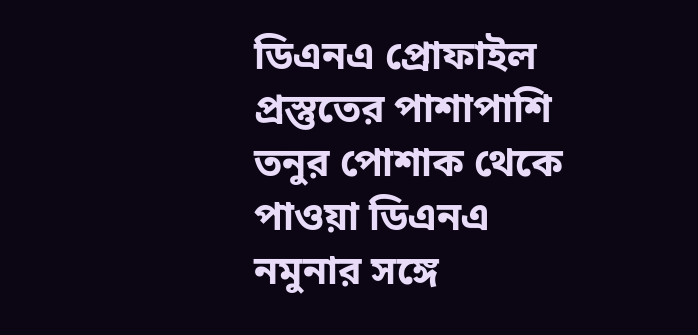ডিএনএ প্রোফাইল প্রস্তুতের পাশাপাশি তনুর পোশাক থেকে পাওয়া ডিএনএ নমুনার সঙ্গে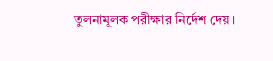তুলনামূলক পরীক্ষার নির্দেশ দেয়।